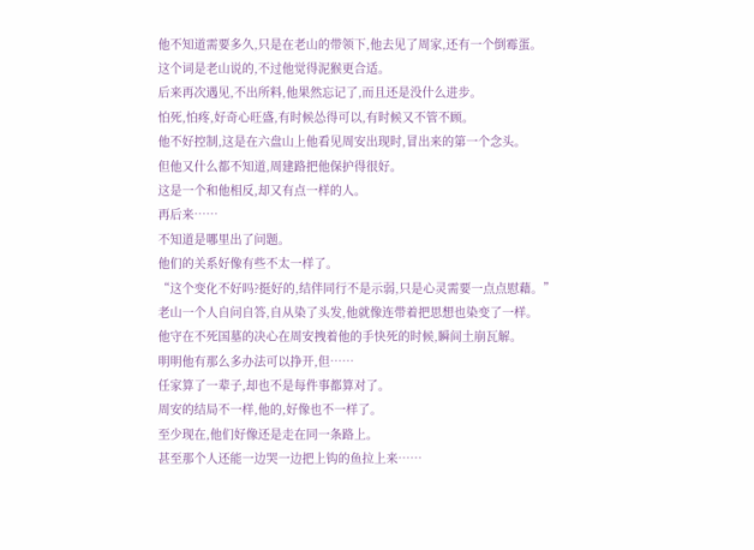他不知道需要多久,只是在老山的带领下,他去见了周家,还有一个倒霉蛋。
这个词是老山说的,不过他觉得泥猴更合适。
后来再次遇见,不出所料,他果然忘记了,而且还是没什么进步。
怕死,怕疼,好奇心旺盛,有时候怂得可以,有时候又不管不顾。
他不好控制,这是在六盘山上他看见周安出现时,冒出来的第一个念头。
但他又什么都不知道,周建路把他保护得很好。
这是一个和他相反,却又有点一样的人。
再后来……
不知道是哪里出了问题。
他们的关系好像有些不太一样了。
“这个变化不好吗?挺好的,结伴同行不是示弱,只是心灵需要一点点慰藉。”
老山一个人自问自答,自从染了头发,他就像连带着把思想也染变了一样。
他守在不死国墓的决心在周安拽着他的手快死的时候,瞬间土崩瓦解。
明明他有那么多办法可以挣开,但……
任家算了一辈子,却也不是每件事都算对了。
周安的结局不一样,他的,好像也不一样了。
至少现在,他们好像还是走在同一条路上。
甚至那个人还能一边哭一边把上钩的鱼拉上来……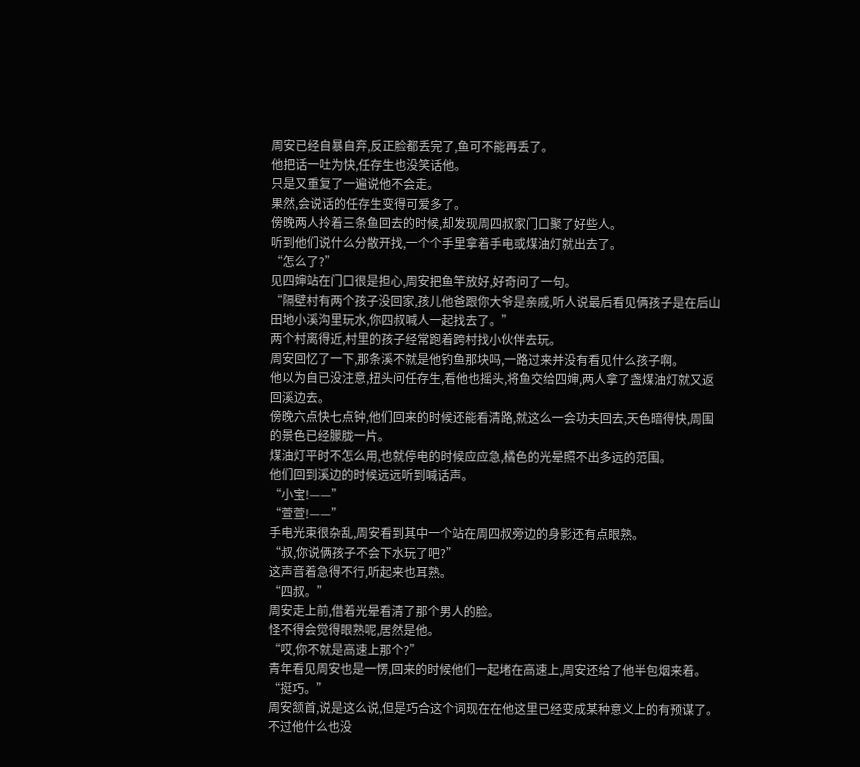周安已经自暴自弃,反正脸都丢完了,鱼可不能再丢了。
他把话一吐为快,任存生也没笑话他。
只是又重复了一遍说他不会走。
果然,会说话的任存生变得可爱多了。
傍晚两人拎着三条鱼回去的时候,却发现周四叔家门口聚了好些人。
听到他们说什么分散开找,一个个手里拿着手电或煤油灯就出去了。
“怎么了?”
见四婶站在门口很是担心,周安把鱼竿放好,好奇问了一句。
“隔壁村有两个孩子没回家,孩儿他爸跟你大爷是亲戚,听人说最后看见俩孩子是在后山田地小溪沟里玩水,你四叔喊人一起找去了。”
两个村离得近,村里的孩子经常跑着跨村找小伙伴去玩。
周安回忆了一下,那条溪不就是他钓鱼那块吗,一路过来并没有看见什么孩子啊。
他以为自已没注意,扭头问任存生,看他也摇头,将鱼交给四婶,两人拿了盏煤油灯就又返回溪边去。
傍晚六点快七点钟,他们回来的时候还能看清路,就这么一会功夫回去,天色暗得快,周围的景色已经朦胧一片。
煤油灯平时不怎么用,也就停电的时候应应急,橘色的光晕照不出多远的范围。
他们回到溪边的时候远远听到喊话声。
“小宝!——”
“萱萱!——”
手电光束很杂乱,周安看到其中一个站在周四叔旁边的身影还有点眼熟。
“叔,你说俩孩子不会下水玩了吧?”
这声音着急得不行,听起来也耳熟。
“四叔。”
周安走上前,借着光晕看清了那个男人的脸。
怪不得会觉得眼熟呢,居然是他。
“哎,你不就是高速上那个?”
青年看见周安也是一愣,回来的时候他们一起堵在高速上,周安还给了他半包烟来着。
“挺巧。”
周安颔首,说是这么说,但是巧合这个词现在在他这里已经变成某种意义上的有预谋了。
不过他什么也没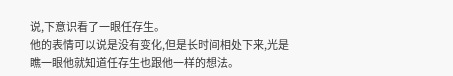说,下意识看了一眼任存生。
他的表情可以说是没有变化,但是长时间相处下来,光是瞧一眼他就知道任存生也跟他一样的想法。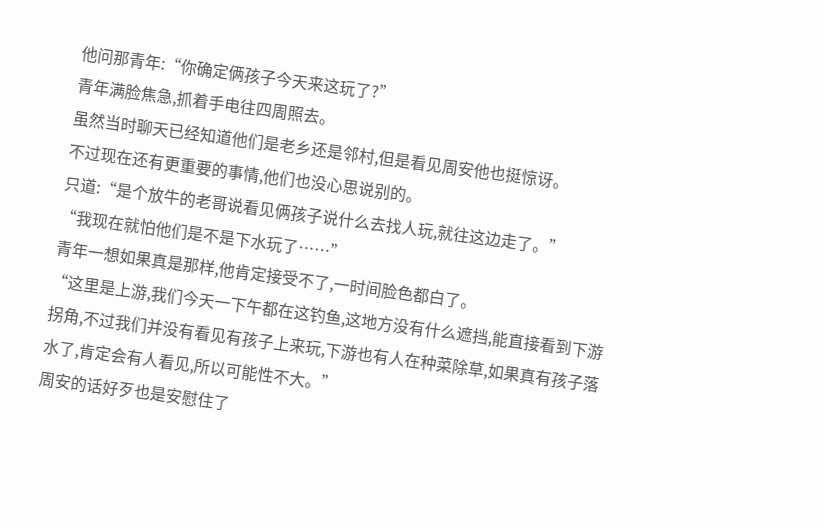他问那青年:“你确定俩孩子今天来这玩了?”
青年满脸焦急,抓着手电往四周照去。
虽然当时聊天已经知道他们是老乡还是邻村,但是看见周安他也挺惊讶。
不过现在还有更重要的事情,他们也没心思说别的。
只道:“是个放牛的老哥说看见俩孩子说什么去找人玩,就往这边走了。”
“我现在就怕他们是不是下水玩了……”
青年一想如果真是那样,他肯定接受不了,一时间脸色都白了。
“这里是上游,我们今天一下午都在这钓鱼,这地方没有什么遮挡,能直接看到下游拐角,不过我们并没有看见有孩子上来玩,下游也有人在种菜除草,如果真有孩子落水了,肯定会有人看见,所以可能性不大。”
周安的话好歹也是安慰住了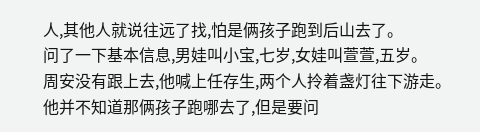人,其他人就说往远了找,怕是俩孩子跑到后山去了。
问了一下基本信息,男娃叫小宝,七岁,女娃叫萱萱,五岁。
周安没有跟上去,他喊上任存生,两个人拎着盏灯往下游走。
他并不知道那俩孩子跑哪去了,但是要问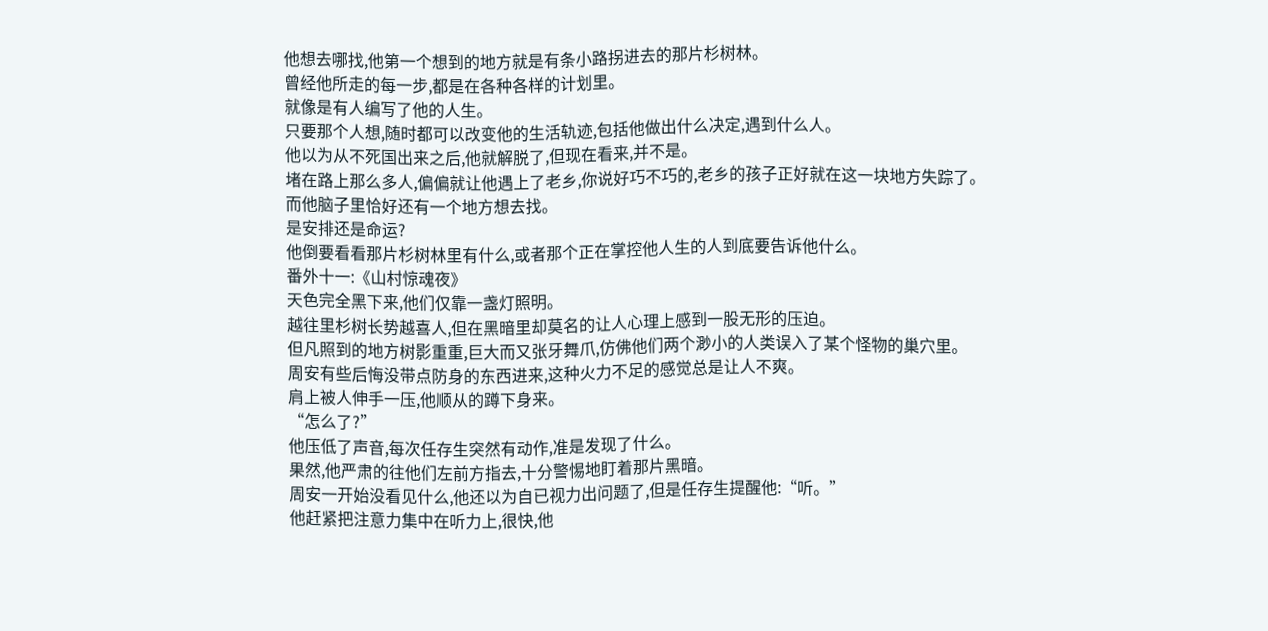他想去哪找,他第一个想到的地方就是有条小路拐进去的那片杉树林。
曾经他所走的每一步,都是在各种各样的计划里。
就像是有人编写了他的人生。
只要那个人想,随时都可以改变他的生活轨迹,包括他做出什么决定,遇到什么人。
他以为从不死国出来之后,他就解脱了,但现在看来,并不是。
堵在路上那么多人,偏偏就让他遇上了老乡,你说好巧不巧的,老乡的孩子正好就在这一块地方失踪了。
而他脑子里恰好还有一个地方想去找。
是安排还是命运?
他倒要看看那片杉树林里有什么,或者那个正在掌控他人生的人到底要告诉他什么。
番外十一:《山村惊魂夜》
天色完全黑下来,他们仅靠一盏灯照明。
越往里杉树长势越喜人,但在黑暗里却莫名的让人心理上感到一股无形的压迫。
但凡照到的地方树影重重,巨大而又张牙舞爪,仿佛他们两个渺小的人类误入了某个怪物的巢穴里。
周安有些后悔没带点防身的东西进来,这种火力不足的感觉总是让人不爽。
肩上被人伸手一压,他顺从的蹲下身来。
“怎么了?”
他压低了声音,每次任存生突然有动作,准是发现了什么。
果然,他严肃的往他们左前方指去,十分警惕地盯着那片黑暗。
周安一开始没看见什么,他还以为自已视力出问题了,但是任存生提醒他:“听。”
他赶紧把注意力集中在听力上,很快,他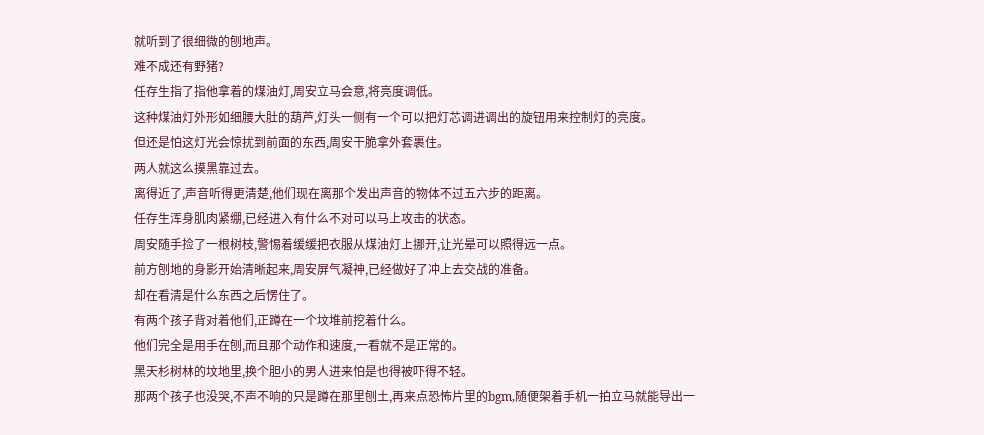就听到了很细微的刨地声。
难不成还有野猪?
任存生指了指他拿着的煤油灯,周安立马会意,将亮度调低。
这种煤油灯外形如细腰大肚的葫芦,灯头一侧有一个可以把灯芯调进调出的旋钮用来控制灯的亮度。
但还是怕这灯光会惊扰到前面的东西,周安干脆拿外套裹住。
两人就这么摸黑靠过去。
离得近了,声音听得更清楚,他们现在离那个发出声音的物体不过五六步的距离。
任存生浑身肌肉紧绷,已经进入有什么不对可以马上攻击的状态。
周安随手捡了一根树枝,警惕着缓缓把衣服从煤油灯上挪开,让光晕可以照得远一点。
前方刨地的身影开始清晰起来,周安屏气凝神,已经做好了冲上去交战的准备。
却在看清是什么东西之后愣住了。
有两个孩子背对着他们,正蹲在一个坟堆前挖着什么。
他们完全是用手在刨,而且那个动作和速度,一看就不是正常的。
黑天杉树林的坟地里,换个胆小的男人进来怕是也得被吓得不轻。
那两个孩子也没哭,不声不响的只是蹲在那里刨土,再来点恐怖片里的bgm,随便架着手机一拍立马就能导出一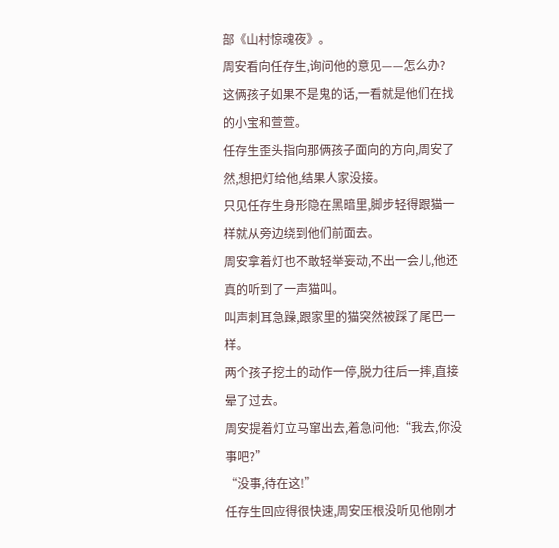部《山村惊魂夜》。
周安看向任存生,询问他的意见——怎么办?
这俩孩子如果不是鬼的话,一看就是他们在找的小宝和萱萱。
任存生歪头指向那俩孩子面向的方向,周安了然,想把灯给他,结果人家没接。
只见任存生身形隐在黑暗里,脚步轻得跟猫一样就从旁边绕到他们前面去。
周安拿着灯也不敢轻举妄动,不出一会儿,他还真的听到了一声猫叫。
叫声刺耳急躁,跟家里的猫突然被踩了尾巴一样。
两个孩子挖土的动作一停,脱力往后一摔,直接晕了过去。
周安提着灯立马窜出去,着急问他:“我去,你没事吧?”
“没事,待在这!”
任存生回应得很快速,周安压根没听见他刚才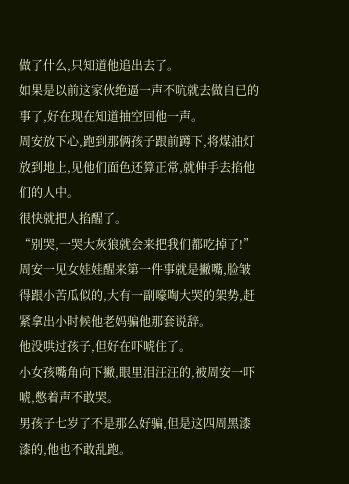做了什么,只知道他追出去了。
如果是以前这家伙绝逼一声不吭就去做自已的事了,好在现在知道抽空回他一声。
周安放下心,跑到那俩孩子跟前蹲下,将煤油灯放到地上,见他们面色还算正常,就伸手去掐他们的人中。
很快就把人掐醒了。
“别哭,一哭大灰狼就会来把我们都吃掉了!”
周安一见女娃娃醒来第一件事就是撇嘴,脸皱得跟小苦瓜似的,大有一副嚎啕大哭的架势,赶紧拿出小时候他老妈骗他那套说辞。
他没哄过孩子,但好在吓唬住了。
小女孩嘴角向下撇,眼里泪汪汪的,被周安一吓唬,憋着声不敢哭。
男孩子七岁了不是那么好骗,但是这四周黑漆漆的,他也不敢乱跑。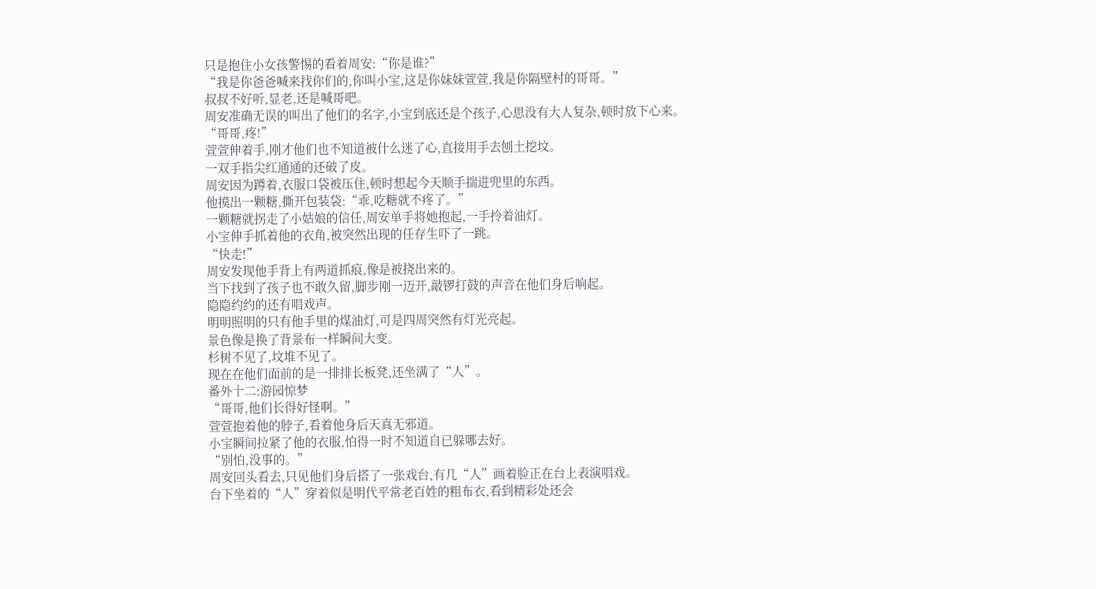只是抱住小女孩警惕的看着周安:“你是谁?”
“我是你爸爸喊来找你们的,你叫小宝,这是你妹妹萱萱,我是你隔壁村的哥哥。”
叔叔不好听,显老,还是喊哥吧。
周安准确无误的叫出了他们的名字,小宝到底还是个孩子,心思没有大人复杂,顿时放下心来。
“哥哥,疼!”
萱萱伸着手,刚才他们也不知道被什么迷了心,直接用手去刨土挖坟。
一双手指尖红通通的还破了皮。
周安因为蹲着,衣服口袋被压住,顿时想起今天顺手揣进兜里的东西。
他摸出一颗糖,撕开包装袋:“乖,吃糖就不疼了。”
一颗糖就拐走了小姑娘的信任,周安单手将她抱起,一手拎着油灯。
小宝伸手抓着他的衣角,被突然出现的任存生吓了一跳。
“快走!”
周安发现他手背上有两道抓痕,像是被挠出来的。
当下找到了孩子也不敢久留,脚步刚一迈开,敲锣打鼓的声音在他们身后响起。
隐隐约约的还有唱戏声。
明明照明的只有他手里的煤油灯,可是四周突然有灯光亮起。
景色像是换了背景布一样瞬间大变。
杉树不见了,坟堆不见了。
现在在他们面前的是一排排长板凳,还坐满了“人”。
番外十二:游园惊梦
“哥哥,他们长得好怪啊。”
萱萱抱着他的脖子,看着他身后天真无邪道。
小宝瞬间拉紧了他的衣服,怕得一时不知道自已躲哪去好。
“别怕,没事的。”
周安回头看去,只见他们身后搭了一张戏台,有几“人”画着脸正在台上表演唱戏。
台下坐着的“人”穿着似是明代平常老百姓的粗布衣,看到精彩处还会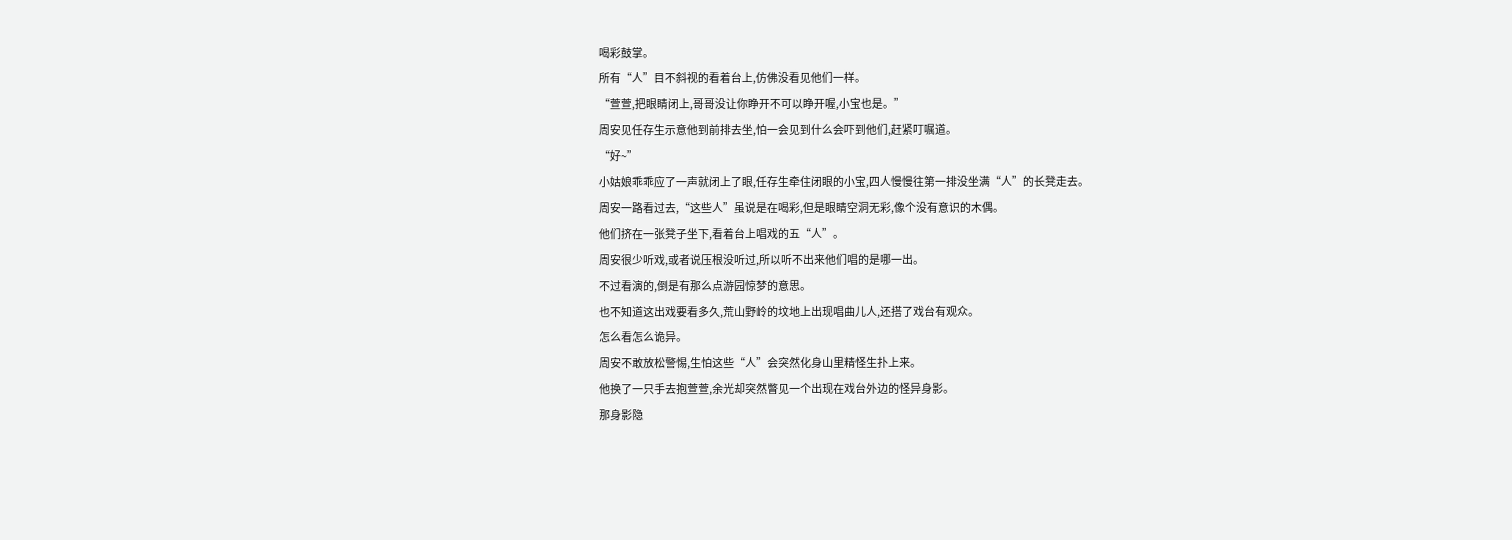喝彩鼓掌。
所有“人”目不斜视的看着台上,仿佛没看见他们一样。
“萱萱,把眼睛闭上,哥哥没让你睁开不可以睁开喔,小宝也是。”
周安见任存生示意他到前排去坐,怕一会见到什么会吓到他们,赶紧叮嘱道。
“好~”
小姑娘乖乖应了一声就闭上了眼,任存生牵住闭眼的小宝,四人慢慢往第一排没坐满“人”的长凳走去。
周安一路看过去,“这些人”虽说是在喝彩,但是眼睛空洞无彩,像个没有意识的木偶。
他们挤在一张凳子坐下,看着台上唱戏的五“人”。
周安很少听戏,或者说压根没听过,所以听不出来他们唱的是哪一出。
不过看演的,倒是有那么点游园惊梦的意思。
也不知道这出戏要看多久,荒山野岭的坟地上出现唱曲儿人,还搭了戏台有观众。
怎么看怎么诡异。
周安不敢放松警惕,生怕这些“人”会突然化身山里精怪生扑上来。
他换了一只手去抱萱萱,余光却突然瞥见一个出现在戏台外边的怪异身影。
那身影隐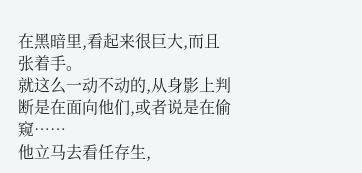在黑暗里,看起来很巨大,而且张着手。
就这么一动不动的,从身影上判断是在面向他们,或者说是在偷窥……
他立马去看任存生,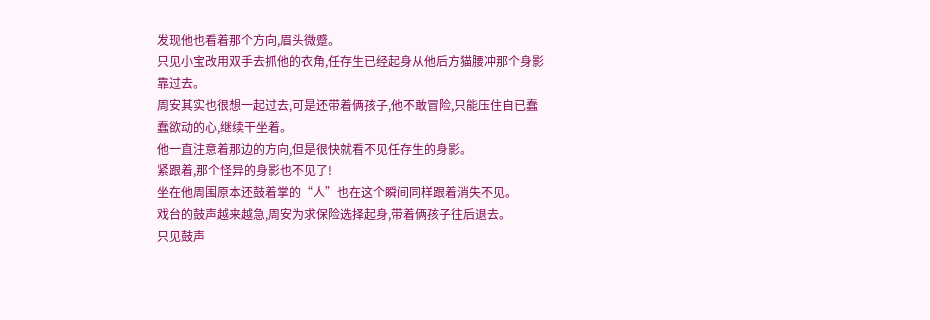发现他也看着那个方向,眉头微蹙。
只见小宝改用双手去抓他的衣角,任存生已经起身从他后方猫腰冲那个身影靠过去。
周安其实也很想一起过去,可是还带着俩孩子,他不敢冒险,只能压住自已蠢蠢欲动的心,继续干坐着。
他一直注意着那边的方向,但是很快就看不见任存生的身影。
紧跟着,那个怪异的身影也不见了!
坐在他周围原本还鼓着掌的“人”也在这个瞬间同样跟着消失不见。
戏台的鼓声越来越急,周安为求保险选择起身,带着俩孩子往后退去。
只见鼓声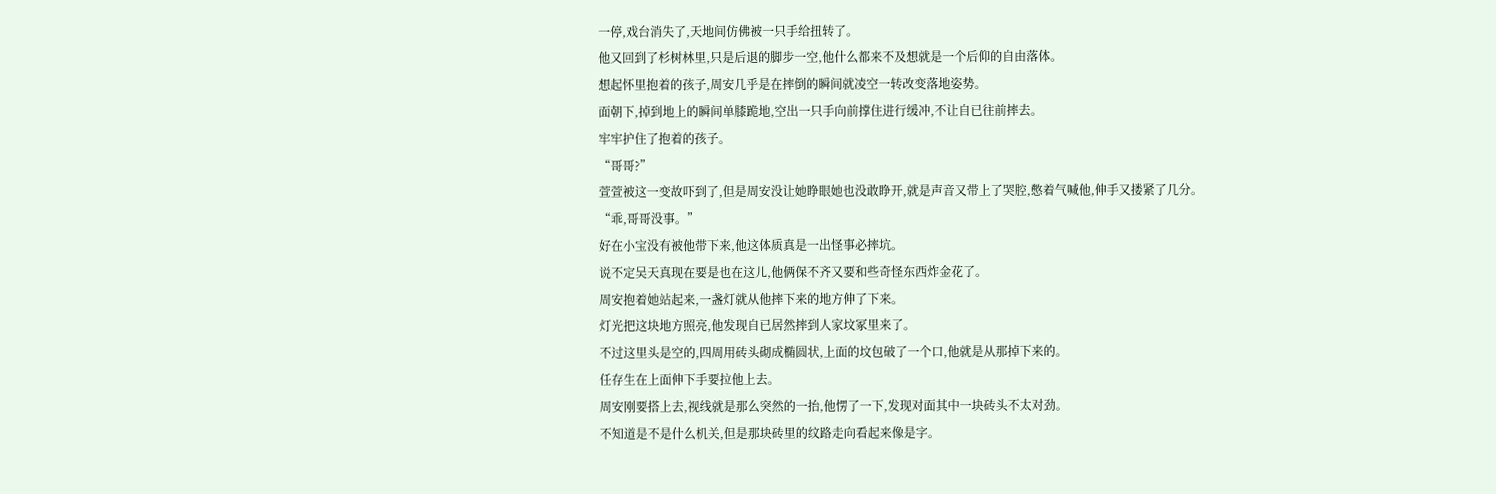一停,戏台消失了,天地间仿佛被一只手给扭转了。
他又回到了杉树林里,只是后退的脚步一空,他什么都来不及想就是一个后仰的自由落体。
想起怀里抱着的孩子,周安几乎是在摔倒的瞬间就凌空一转改变落地姿势。
面朝下,掉到地上的瞬间单膝跪地,空出一只手向前撑住进行缓冲,不让自已往前摔去。
牢牢护住了抱着的孩子。
“哥哥?”
萱萱被这一变故吓到了,但是周安没让她睁眼她也没敢睁开,就是声音又带上了哭腔,憋着气喊他,伸手又搂紧了几分。
“乖,哥哥没事。”
好在小宝没有被他带下来,他这体质真是一出怪事必摔坑。
说不定吴天真现在要是也在这儿,他俩保不齐又要和些奇怪东西炸金花了。
周安抱着她站起来,一盏灯就从他摔下来的地方伸了下来。
灯光把这块地方照亮,他发现自已居然摔到人家坟冢里来了。
不过这里头是空的,四周用砖头砌成椭圆状,上面的坟包破了一个口,他就是从那掉下来的。
任存生在上面伸下手要拉他上去。
周安刚要搭上去,视线就是那么突然的一抬,他愣了一下,发现对面其中一块砖头不太对劲。
不知道是不是什么机关,但是那块砖里的纹路走向看起来像是字。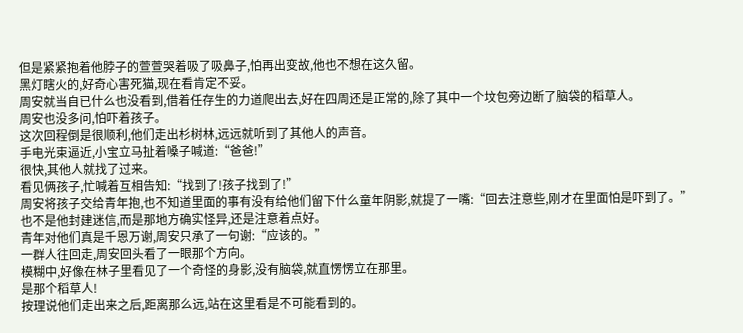但是紧紧抱着他脖子的萱萱哭着吸了吸鼻子,怕再出变故,他也不想在这久留。
黑灯瞎火的,好奇心害死猫,现在看肯定不妥。
周安就当自已什么也没看到,借着任存生的力道爬出去,好在四周还是正常的,除了其中一个坟包旁边断了脑袋的稻草人。
周安也没多问,怕吓着孩子。
这次回程倒是很顺利,他们走出杉树林,远远就听到了其他人的声音。
手电光束逼近,小宝立马扯着嗓子喊道:“爸爸!”
很快,其他人就找了过来。
看见俩孩子,忙喊着互相告知:“找到了!孩子找到了!”
周安将孩子交给青年抱,也不知道里面的事有没有给他们留下什么童年阴影,就提了一嘴:“回去注意些,刚才在里面怕是吓到了。”
也不是他封建迷信,而是那地方确实怪异,还是注意着点好。
青年对他们真是千恩万谢,周安只承了一句谢:“应该的。”
一群人往回走,周安回头看了一眼那个方向。
模糊中,好像在林子里看见了一个奇怪的身影,没有脑袋,就直愣愣立在那里。
是那个稻草人!
按理说他们走出来之后,距离那么远,站在这里看是不可能看到的。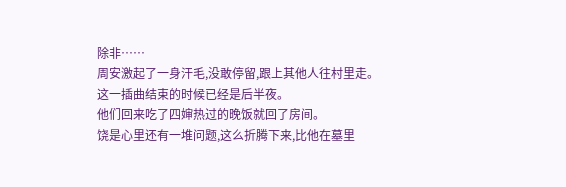除非……
周安激起了一身汗毛,没敢停留,跟上其他人往村里走。
这一插曲结束的时候已经是后半夜。
他们回来吃了四婶热过的晚饭就回了房间。
饶是心里还有一堆问题,这么折腾下来,比他在墓里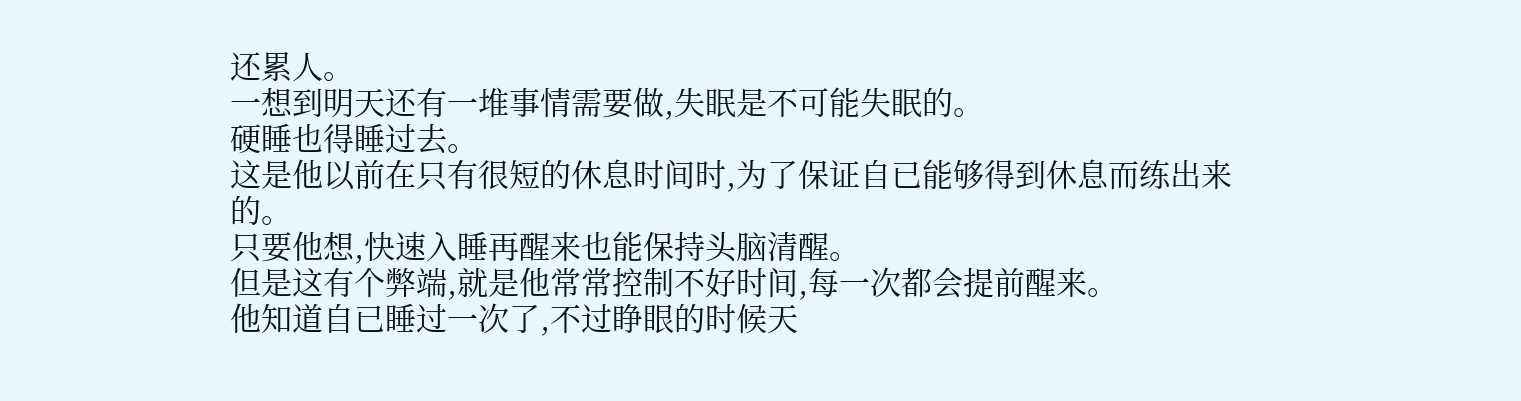还累人。
一想到明天还有一堆事情需要做,失眠是不可能失眠的。
硬睡也得睡过去。
这是他以前在只有很短的休息时间时,为了保证自已能够得到休息而练出来的。
只要他想,快速入睡再醒来也能保持头脑清醒。
但是这有个弊端,就是他常常控制不好时间,每一次都会提前醒来。
他知道自已睡过一次了,不过睁眼的时候天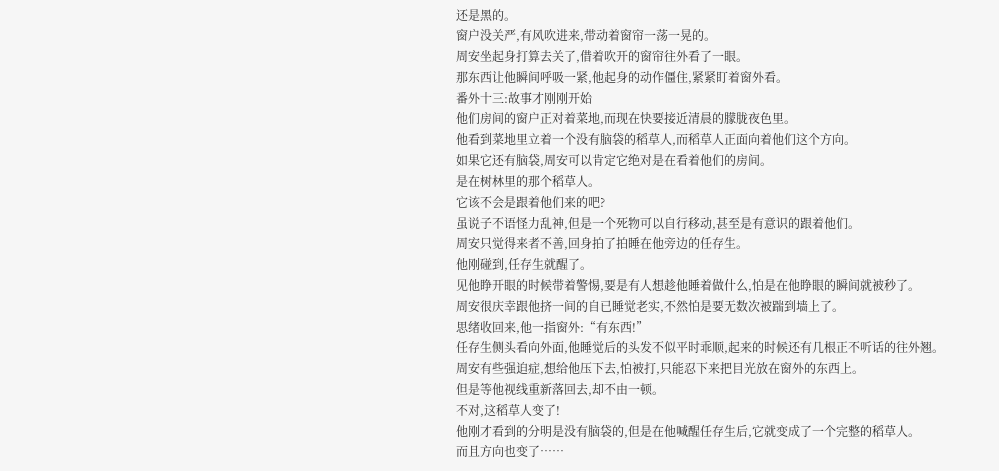还是黑的。
窗户没关严,有风吹进来,带动着窗帘一荡一晃的。
周安坐起身打算去关了,借着吹开的窗帘往外看了一眼。
那东西让他瞬间呼吸一紧,他起身的动作僵住,紧紧盯着窗外看。
番外十三:故事才刚刚开始
他们房间的窗户正对着菜地,而现在快要接近清晨的朦胧夜色里。
他看到菜地里立着一个没有脑袋的稻草人,而稻草人正面向着他们这个方向。
如果它还有脑袋,周安可以肯定它绝对是在看着他们的房间。
是在树林里的那个稻草人。
它该不会是跟着他们来的吧?
虽说子不语怪力乱神,但是一个死物可以自行移动,甚至是有意识的跟着他们。
周安只觉得来者不善,回身拍了拍睡在他旁边的任存生。
他刚碰到,任存生就醒了。
见他睁开眼的时候带着警惕,要是有人想趁他睡着做什么,怕是在他睁眼的瞬间就被秒了。
周安很庆幸跟他挤一间的自已睡觉老实,不然怕是要无数次被踹到墙上了。
思绪收回来,他一指窗外:“有东西!”
任存生侧头看向外面,他睡觉后的头发不似平时乖顺,起来的时候还有几根正不听话的往外翘。
周安有些强迫症,想给他压下去,怕被打,只能忍下来把目光放在窗外的东西上。
但是等他视线重新落回去,却不由一顿。
不对,这稻草人变了!
他刚才看到的分明是没有脑袋的,但是在他喊醒任存生后,它就变成了一个完整的稻草人。
而且方向也变了……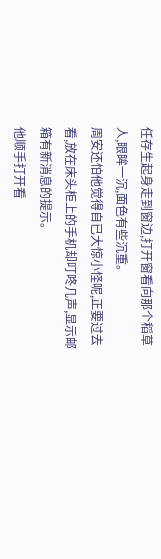任存生起身走到窗边,打开窗看向那个稻草人,眼眸一沉,面色有些沉重。
周安还怕他觉得自已大惊小怪呢,正要过去看,放在床头柜上的手机却叮咚几声,显示邮箱有新消息的提示。
他顺手打开看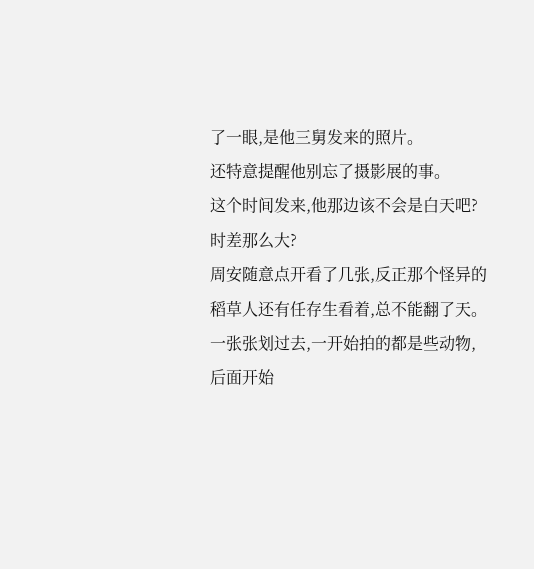了一眼,是他三舅发来的照片。
还特意提醒他别忘了摄影展的事。
这个时间发来,他那边该不会是白天吧?
时差那么大?
周安随意点开看了几张,反正那个怪异的稻草人还有任存生看着,总不能翻了天。
一张张划过去,一开始拍的都是些动物,后面开始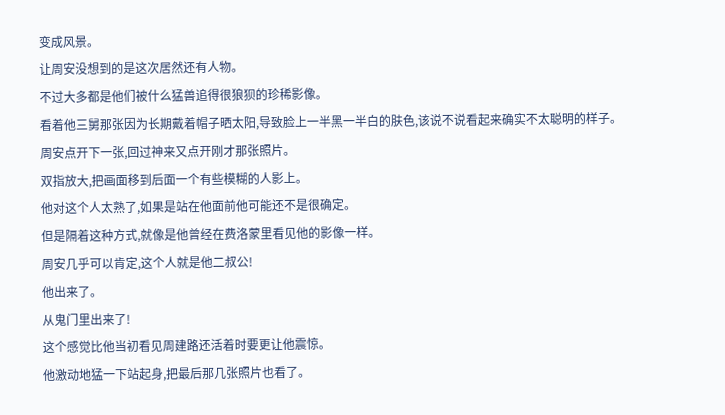变成风景。
让周安没想到的是这次居然还有人物。
不过大多都是他们被什么猛兽追得很狼狈的珍稀影像。
看着他三舅那张因为长期戴着帽子晒太阳,导致脸上一半黑一半白的肤色,该说不说看起来确实不太聪明的样子。
周安点开下一张,回过神来又点开刚才那张照片。
双指放大,把画面移到后面一个有些模糊的人影上。
他对这个人太熟了,如果是站在他面前他可能还不是很确定。
但是隔着这种方式,就像是他曾经在费洛蒙里看见他的影像一样。
周安几乎可以肯定,这个人就是他二叔公!
他出来了。
从鬼门里出来了!
这个感觉比他当初看见周建路还活着时要更让他震惊。
他激动地猛一下站起身,把最后那几张照片也看了。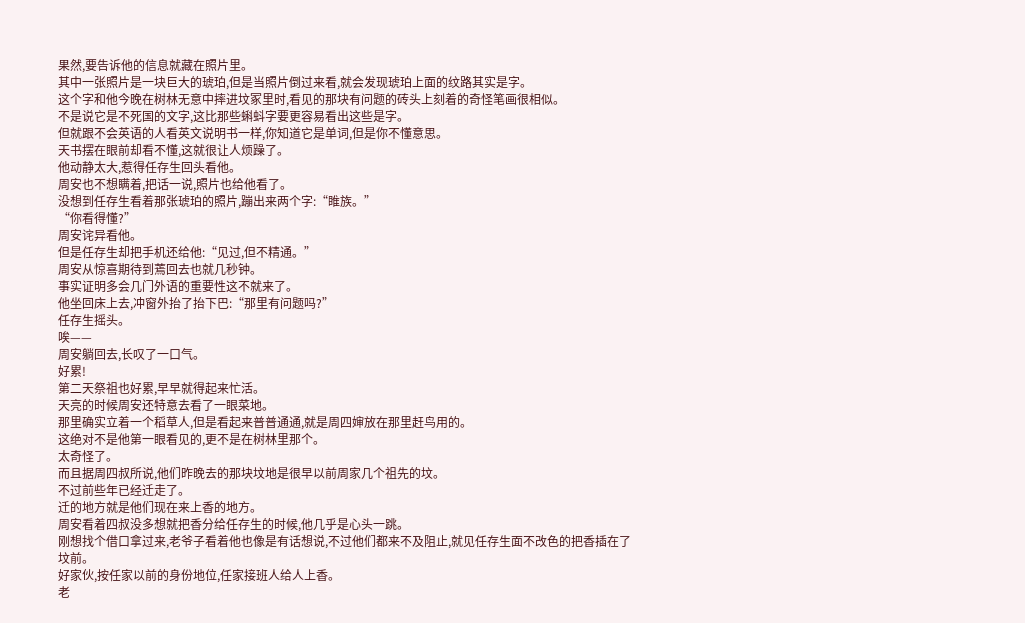果然,要告诉他的信息就藏在照片里。
其中一张照片是一块巨大的琥珀,但是当照片倒过来看,就会发现琥珀上面的纹路其实是字。
这个字和他今晚在树林无意中摔进坟冢里时,看见的那块有问题的砖头上刻着的奇怪笔画很相似。
不是说它是不死国的文字,这比那些蝌蚪字要更容易看出这些是字。
但就跟不会英语的人看英文说明书一样,你知道它是单词,但是你不懂意思。
天书摆在眼前却看不懂,这就很让人烦躁了。
他动静太大,惹得任存生回头看他。
周安也不想瞒着,把话一说,照片也给他看了。
没想到任存生看着那张琥珀的照片,蹦出来两个字:“睢族。”
“你看得懂?”
周安诧异看他。
但是任存生却把手机还给他:“见过,但不精通。”
周安从惊喜期待到蔫回去也就几秒钟。
事实证明多会几门外语的重要性这不就来了。
他坐回床上去,冲窗外抬了抬下巴:“那里有问题吗?”
任存生摇头。
唉——
周安躺回去,长叹了一口气。
好累!
第二天祭祖也好累,早早就得起来忙活。
天亮的时候周安还特意去看了一眼菜地。
那里确实立着一个稻草人,但是看起来普普通通,就是周四婶放在那里赶鸟用的。
这绝对不是他第一眼看见的,更不是在树林里那个。
太奇怪了。
而且据周四叔所说,他们昨晚去的那块坟地是很早以前周家几个祖先的坟。
不过前些年已经迁走了。
迁的地方就是他们现在来上香的地方。
周安看着四叔没多想就把香分给任存生的时候,他几乎是心头一跳。
刚想找个借口拿过来,老爷子看着他也像是有话想说,不过他们都来不及阻止,就见任存生面不改色的把香插在了坟前。
好家伙,按任家以前的身份地位,任家接班人给人上香。
老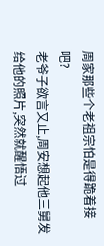周家那些个老祖宗怕是得跪着接吧?
老爷子欲言又止,周安想起他三舅发给他的照片,突然就醒悟过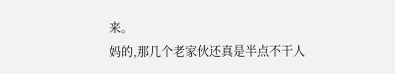来。
妈的,那几个老家伙还真是半点不干人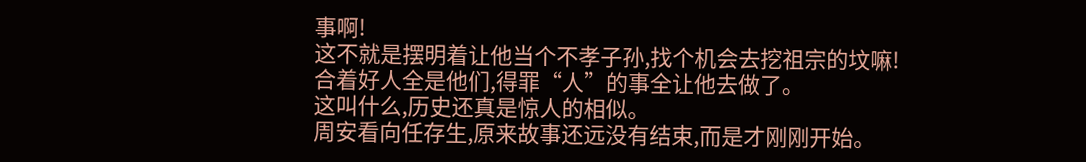事啊!
这不就是摆明着让他当个不孝子孙,找个机会去挖祖宗的坟嘛!
合着好人全是他们,得罪“人”的事全让他去做了。
这叫什么,历史还真是惊人的相似。
周安看向任存生,原来故事还远没有结束,而是才刚刚开始。